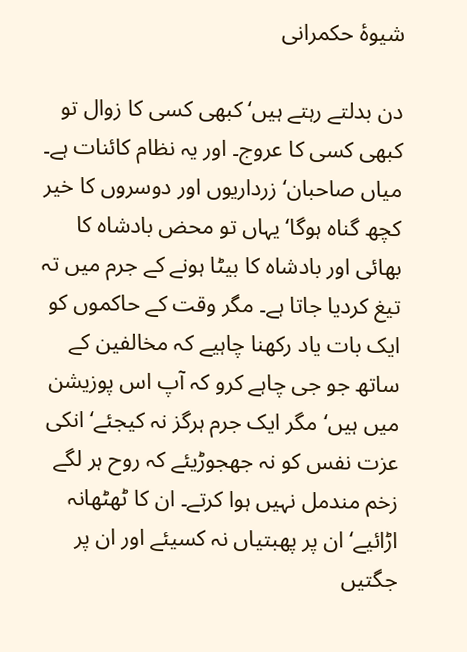شیوۂ حکمرانی

دن بدلتے رہتے ہیں‘ کبھی کسی کا زوال تو کبھی کسی کا عروج۔ اور یہ نظام کائنات ہے۔ میاں صاحبان‘ زرداریوں اور دوسروں کا خیر کچھ گناہ ہوگا‘ یہاں تو محض بادشاہ کا بھائی اور بادشاہ کا بیٹا ہونے کے جرم میں تہ تیغ کردیا جاتا ہے۔ مگر وقت کے حاکموں کو ایک بات یاد رکھنا چاہیے کہ مخالفین کے ساتھ جو جی چاہے کرو کہ آپ اس پوزیشن میں ہیں‘ مگر ایک جرم ہرگز نہ کیجئے‘ انکی عزت نفس کو نہ جھجوڑیئے کہ روح ہر لگے زخم مندمل نہیں ہوا کرتے۔ ان کا ٹھٹھانہ اڑائیے‘ ان پر پھبتیاں نہ کسیئے اور ان پر جگتیں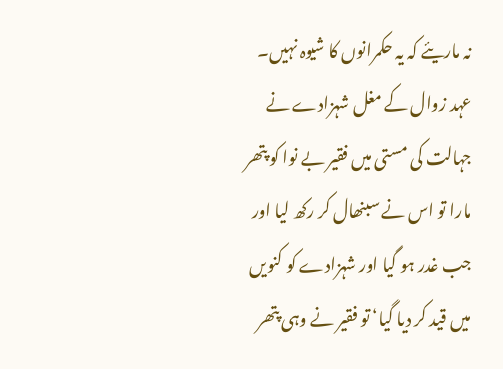نہ ماریئے کہ یہ حکمرانوں کا شیوہ نہیں۔ عہد زوال کے مغل شہزادے نے جہالت کی مستی میں فقیر بے نوا کو پتھر مارا تو اس نے سبنھال کر رکھ لیا اور جب غدر ہو گیا اور شہزادے کو کنویں میں قید کر دیا گیا‘ تو فقیر نے وہی پتھر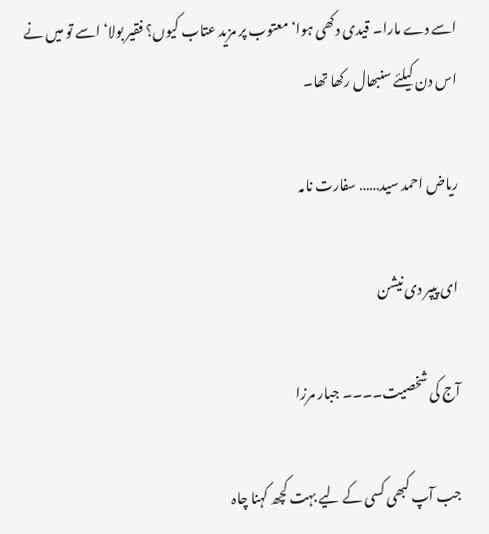اسے دے مارا۔ قیدی دکھی ہوا‘ معتوب پر مزید عتاب کیوں؟ فقیر بولا‘ اسے تو میں نے اس دن کیلئے سنبھال رکھا تھا۔

ریاض احمد سید…… سفارت نامہ

ای پیپر دی نیشن

آج کی شخصیت۔۔۔۔ جبار مرزا

جب آپ کبھی کسی کے لیے بہت کچھ کہنا چاہ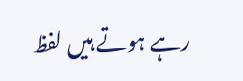رہے ہوتے ہیں لفظ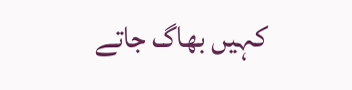کہیں بھاگ جاتے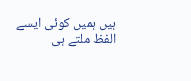ہیں ہمیں کوئی ایسے الفظ ملتے ہی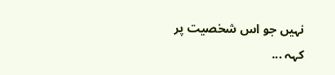نہیں جو اس شخصیت پر کہہ ...